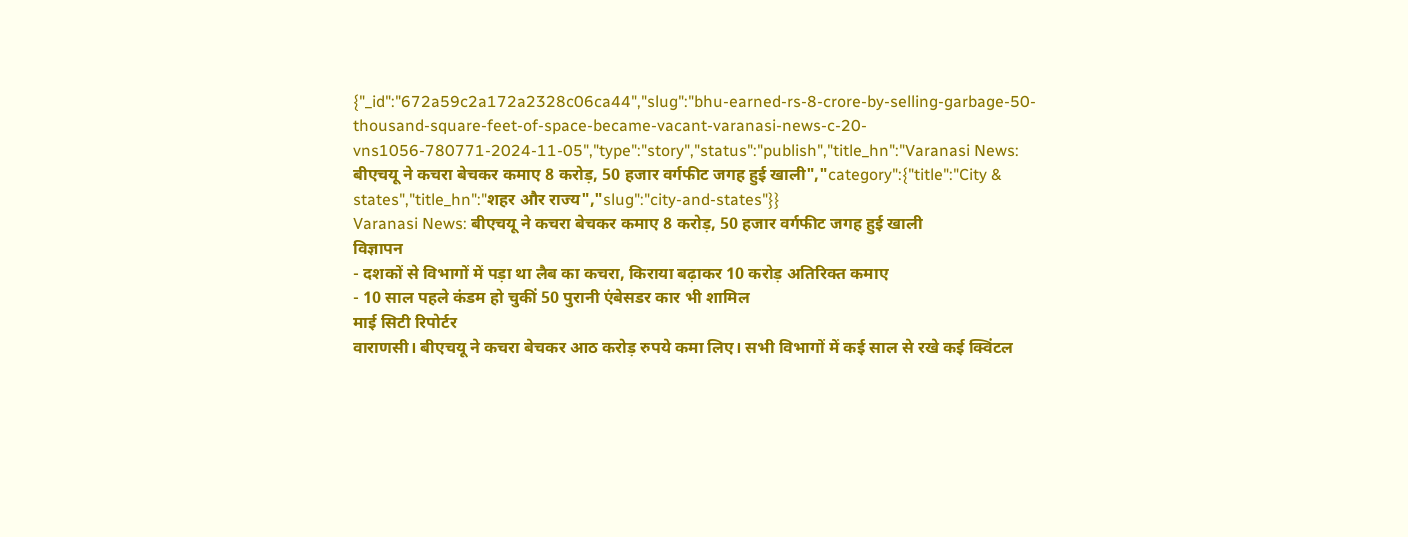{"_id":"672a59c2a172a2328c06ca44","slug":"bhu-earned-rs-8-crore-by-selling-garbage-50-thousand-square-feet-of-space-became-vacant-varanasi-news-c-20-vns1056-780771-2024-11-05","type":"story","status":"publish","title_hn":"Varanasi News: बीएचयू ने कचरा बेचकर कमाए 8 करोड़, 50 हजार वर्गफीट जगह हुई खाली","category":{"title":"City & states","title_hn":"शहर और राज्य","slug":"city-and-states"}}
Varanasi News: बीएचयू ने कचरा बेचकर कमाए 8 करोड़, 50 हजार वर्गफीट जगह हुई खाली
विज्ञापन
- दशकों से विभागों में पड़ा था लैब का कचरा, किराया बढ़ाकर 10 करोड़ अतिरिक्त कमाए
- 10 साल पहले कंडम हो चुकीं 50 पुरानी एंबेसडर कार भी शामिल
माई सिटी रिपोर्टर
वाराणसी। बीएचयू ने कचरा बेचकर आठ करोड़ रुपये कमा लिए। सभी विभागों में कई साल से रखे कई क्विंटल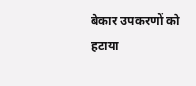बेकार उपकरणों को हटाया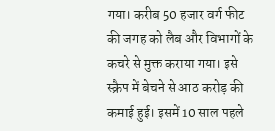गया। करीब 50 हजार वर्ग फीट की जगह को लैब और विभागों के कचरे से मुक्त कराया गया। इसे स्क्रैप में बेचने से आठ करोड़ की कमाई हुई। इसमें 10 साल पहले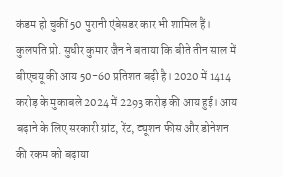कंडम हो चुकीं 50 पुरानी एंबेसडर कार भी शामिल हैं।
कुलपति प्रो. सुधीर कुमार जैन ने बताया कि बीते तीन साल में बीएचयू की आय 50-60 प्रतिशत बढ़ी है। 2020 में 1414 करोड़ के मुकाबले 2024 में 2293 करोड़ की आय हुई। आय बढ़ाने के लिए सरकारी ग्रांट, रेंट, ट्यूशन फीस और डोनेशन की रकम को बढ़ाया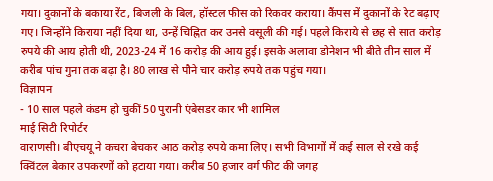गया। दुकानों के बकाया रेंट, बिजली के बिल, हॉस्टल फीस को रिकवर कराया। कैंपस में दुकानों के रेट बढ़ाए गए। जिन्होंने किराया नहीं दिया था, उन्हें चिह्नित कर उनसे वसूली की गई। पहले किराये से छह से सात करोड़ रुपये की आय होती थी, 2023-24 में 16 करोड़ की आय हुई। इसके अलावा डोनेशन भी बीते तीन साल में करीब पांच गुना तक बढ़ा है। 80 लाख से पौने चार करोड़ रुपये तक पहुंच गया।
विज्ञापन
- 10 साल पहले कंडम हो चुकीं 50 पुरानी एंबेसडर कार भी शामिल
माई सिटी रिपोर्टर
वाराणसी। बीएचयू ने कचरा बेचकर आठ करोड़ रुपये कमा लिए। सभी विभागों में कई साल से रखे कई क्विंटल बेकार उपकरणों को हटाया गया। करीब 50 हजार वर्ग फीट की जगह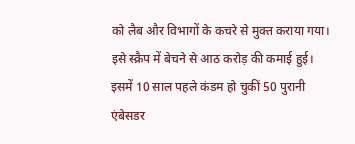को लैब और विभागों के कचरे से मुक्त कराया गया। इसे स्क्रैप में बेचने से आठ करोड़ की कमाई हुई। इसमें 10 साल पहले कंडम हो चुकीं 50 पुरानी एंबेसडर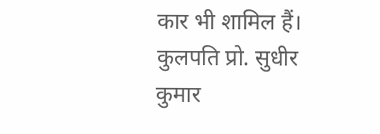कार भी शामिल हैं।
कुलपति प्रो. सुधीर कुमार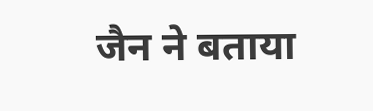जैन ने बताया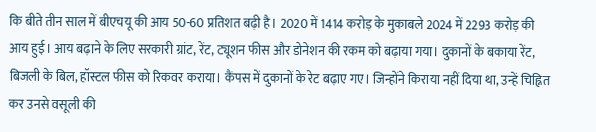कि बीते तीन साल में बीएचयू की आय 50-60 प्रतिशत बढ़ी है। 2020 में 1414 करोड़ के मुकाबले 2024 में 2293 करोड़ की आय हुई। आय बढ़ाने के लिए सरकारी ग्रांट, रेंट, ट्यूशन फीस और डोनेशन की रकम को बढ़ाया गया। दुकानों के बकाया रेंट, बिजली के बिल, हॉस्टल फीस को रिकवर कराया। कैंपस में दुकानों के रेट बढ़ाए गए। जिन्होंने किराया नहीं दिया था, उन्हें चिह्नित कर उनसे वसूली की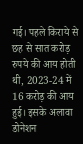गई। पहले किराये से छह से सात करोड़ रुपये की आय होती थी, 2023-24 में 16 करोड़ की आय हुई। इसके अलावा डोनेशन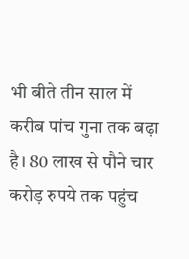भी बीते तीन साल में करीब पांच गुना तक बढ़ा है। 80 लाख से पौने चार करोड़ रुपये तक पहुंच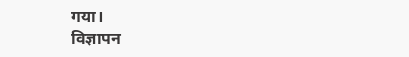गया।
विज्ञापन